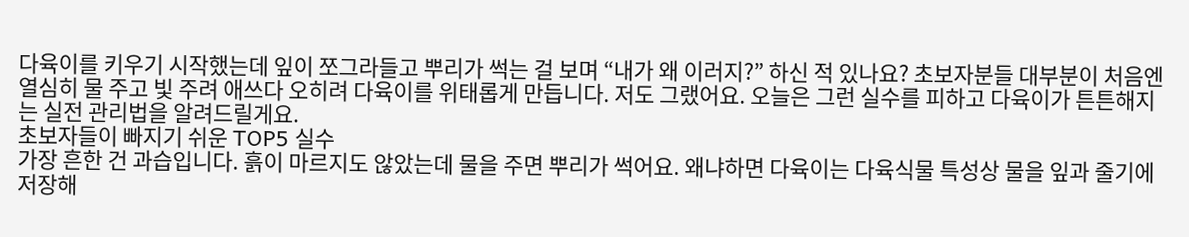다육이를 키우기 시작했는데 잎이 쪼그라들고 뿌리가 썩는 걸 보며 “내가 왜 이러지?” 하신 적 있나요? 초보자분들 대부분이 처음엔 열심히 물 주고 빛 주려 애쓰다 오히려 다육이를 위태롭게 만듭니다. 저도 그랬어요. 오늘은 그런 실수를 피하고 다육이가 튼튼해지는 실전 관리법을 알려드릴게요.
초보자들이 빠지기 쉬운 TOP5 실수
가장 흔한 건 과습입니다. 흙이 마르지도 않았는데 물을 주면 뿌리가 썩어요. 왜냐하면 다육이는 다육식물 특성상 물을 잎과 줄기에 저장해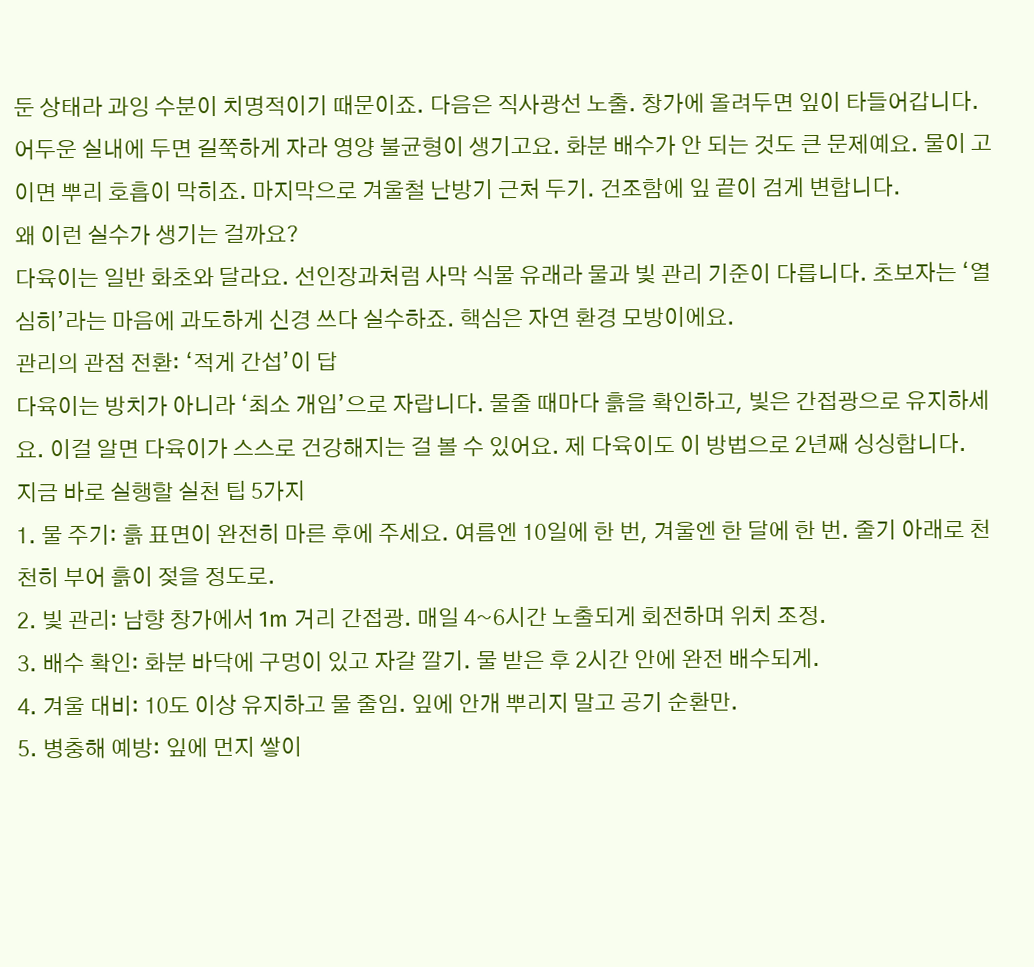둔 상태라 과잉 수분이 치명적이기 때문이죠. 다음은 직사광선 노출. 창가에 올려두면 잎이 타들어갑니다. 어두운 실내에 두면 길쭉하게 자라 영양 불균형이 생기고요. 화분 배수가 안 되는 것도 큰 문제예요. 물이 고이면 뿌리 호흡이 막히죠. 마지막으로 겨울철 난방기 근처 두기. 건조함에 잎 끝이 검게 변합니다.
왜 이런 실수가 생기는 걸까요?
다육이는 일반 화초와 달라요. 선인장과처럼 사막 식물 유래라 물과 빛 관리 기준이 다릅니다. 초보자는 ‘열심히’라는 마음에 과도하게 신경 쓰다 실수하죠. 핵심은 자연 환경 모방이에요.
관리의 관점 전환: ‘적게 간섭’이 답
다육이는 방치가 아니라 ‘최소 개입’으로 자랍니다. 물줄 때마다 흙을 확인하고, 빛은 간접광으로 유지하세요. 이걸 알면 다육이가 스스로 건강해지는 걸 볼 수 있어요. 제 다육이도 이 방법으로 2년째 싱싱합니다.
지금 바로 실행할 실천 팁 5가지
1. 물 주기: 흙 표면이 완전히 마른 후에 주세요. 여름엔 10일에 한 번, 겨울엔 한 달에 한 번. 줄기 아래로 천천히 부어 흙이 젖을 정도로.
2. 빛 관리: 남향 창가에서 1m 거리 간접광. 매일 4~6시간 노출되게 회전하며 위치 조정.
3. 배수 확인: 화분 바닥에 구멍이 있고 자갈 깔기. 물 받은 후 2시간 안에 완전 배수되게.
4. 겨울 대비: 10도 이상 유지하고 물 줄임. 잎에 안개 뿌리지 말고 공기 순환만.
5. 병충해 예방: 잎에 먼지 쌓이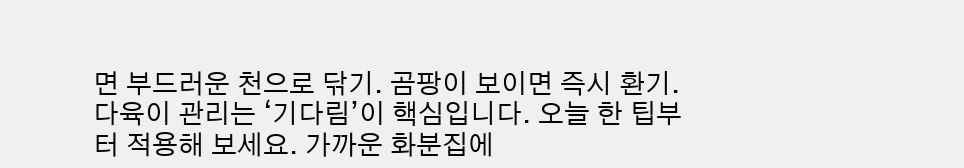면 부드러운 천으로 닦기. 곰팡이 보이면 즉시 환기.
다육이 관리는 ‘기다림’이 핵심입니다. 오늘 한 팁부터 적용해 보세요. 가까운 화분집에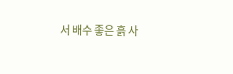서 배수 좋은 흙 사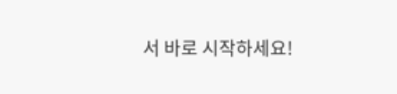서 바로 시작하세요!